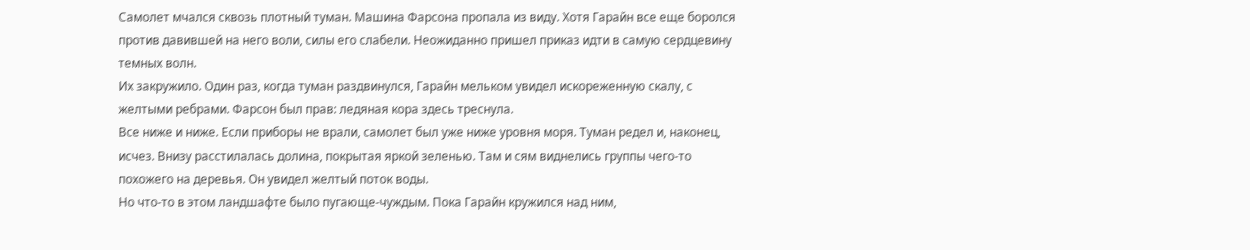Самолет мчался сквозь плотный туман. Машина Фарсона пропала из виду. Хотя Гарайн все еще боролся против давившей на него воли, силы его слабели. Неожиданно пришел приказ идти в самую сердцевину темных волн.
Их закружило. Один раз, когда туман раздвинулся, Гарайн мельком увидел искореженную скалу, с желтыми ребрами. Фарсон был прав: ледяная кора здесь треснула.
Все ниже и ниже. Если приборы не врали, самолет был уже ниже уровня моря. Туман редел и, наконец, исчез. Внизу расстилалась долина, покрытая яркой зеленью. Там и сям виднелись группы чего-то похожего на деревья. Он увидел желтый поток воды.
Но что-то в этом ландшафте было пугающе-чуждым. Пока Гарайн кружился над ним,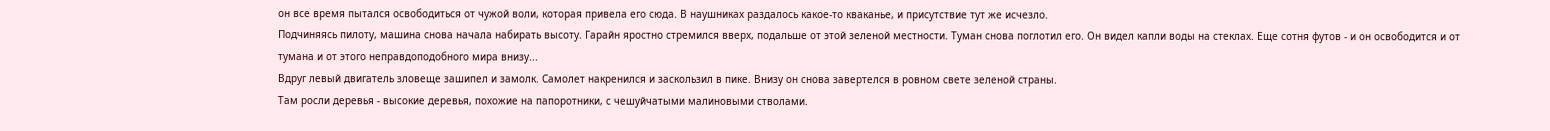он все время пытался освободиться от чужой воли, которая привела его сюда. В наушниках раздалось какое-то кваканье, и присутствие тут же исчезло.
Подчиняясь пилоту, машина снова начала набирать высоту. Гарайн яростно стремился вверх, подальше от этой зеленой местности. Туман снова поглотил его. Он видел капли воды на стеклах. Еще сотня футов - и он освободится и от тумана и от этого неправдоподобного мира внизу...
Вдруг левый двигатель зловеще зашипел и замолк. Самолет накренился и заскользил в пике. Внизу он снова завертелся в ровном свете зеленой страны.
Там росли деревья - высокие деревья, похожие на папоротники, с чешуйчатыми малиновыми стволами.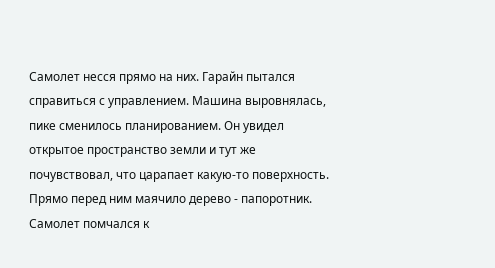Самолет несся прямо на них. Гарайн пытался справиться с управлением. Машина выровнялась, пике сменилось планированием. Он увидел открытое пространство земли и тут же почувствовал, что царапает какую-то поверхность. Прямо перед ним маячило дерево - папоротник. Самолет помчался к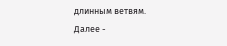длинным ветвям. Далее -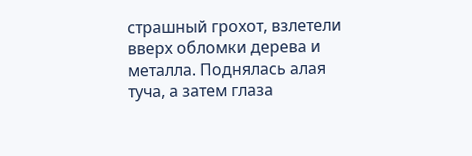страшный грохот, взлетели вверх обломки дерева и металла. Поднялась алая туча, а затем глаза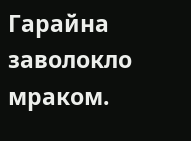Гарайна заволокло мраком.